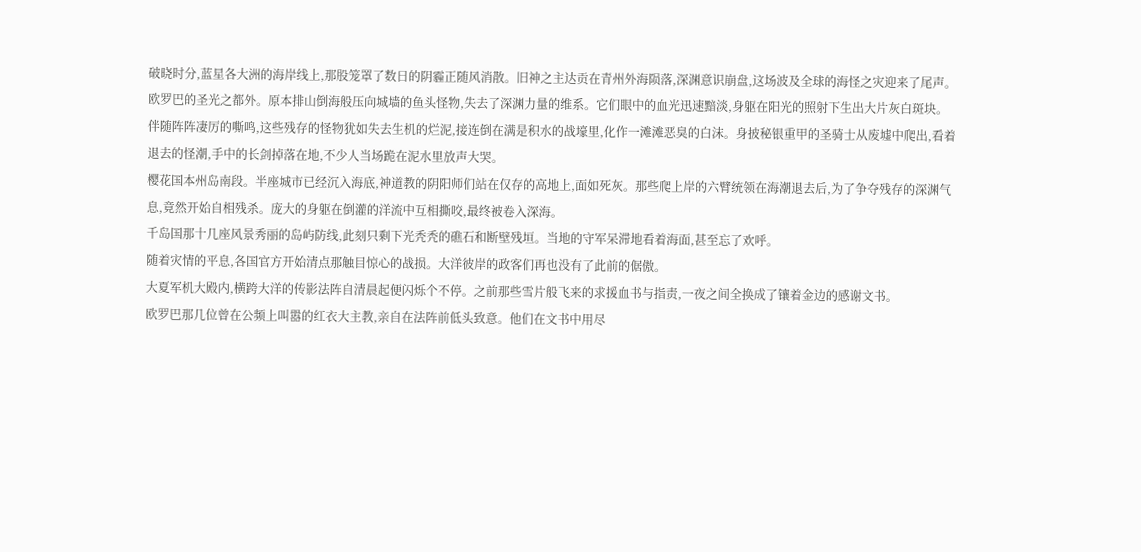破晓时分,蓝星各大洲的海岸线上,那股笼罩了数日的阴霾正随风消散。旧神之主达贡在青州外海陨落,深渊意识崩盘,这场波及全球的海怪之灾迎来了尾声。
欧罗巴的圣光之都外。原本排山倒海般压向城墙的鱼头怪物,失去了深渊力量的维系。它们眼中的血光迅速黯淡,身躯在阳光的照射下生出大片灰白斑块。伴随阵阵凄厉的嘶鸣,这些残存的怪物犹如失去生机的烂泥,接连倒在满是积水的战壕里,化作一滩滩恶臭的白沫。身披秘银重甲的圣骑士从废墟中爬出,看着退去的怪潮,手中的长剑掉落在地,不少人当场跪在泥水里放声大哭。
樱花国本州岛南段。半座城市已经沉入海底,神道教的阴阳师们站在仅存的高地上,面如死灰。那些爬上岸的六臂统领在海潮退去后,为了争夺残存的深渊气息,竟然开始自相残杀。庞大的身躯在倒灌的洋流中互相撕咬,最终被卷入深海。
千岛国那十几座风景秀丽的岛屿防线,此刻只剩下光秃秃的礁石和断壁残垣。当地的守军呆滞地看着海面,甚至忘了欢呼。
随着灾情的平息,各国官方开始清点那触目惊心的战损。大洋彼岸的政客们再也没有了此前的倨傲。
大夏军机大殿内,横跨大洋的传影法阵自清晨起便闪烁个不停。之前那些雪片般飞来的求援血书与指责,一夜之间全换成了镶着金边的感谢文书。
欧罗巴那几位曾在公频上叫嚣的红衣大主教,亲自在法阵前低头致意。他们在文书中用尽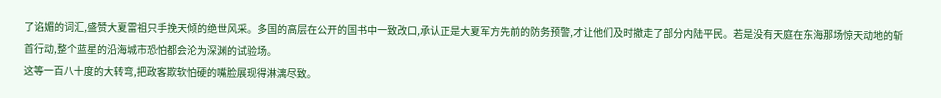了谄媚的词汇,盛赞大夏雷祖只手挽天倾的绝世风采。多国的高层在公开的国书中一致改口,承认正是大夏军方先前的防务预警,才让他们及时撤走了部分内陆平民。若是没有天庭在东海那场惊天动地的斩首行动,整个蓝星的沿海城市恐怕都会沦为深渊的试验场。
这等一百八十度的大转弯,把政客欺软怕硬的嘴脸展现得淋漓尽致。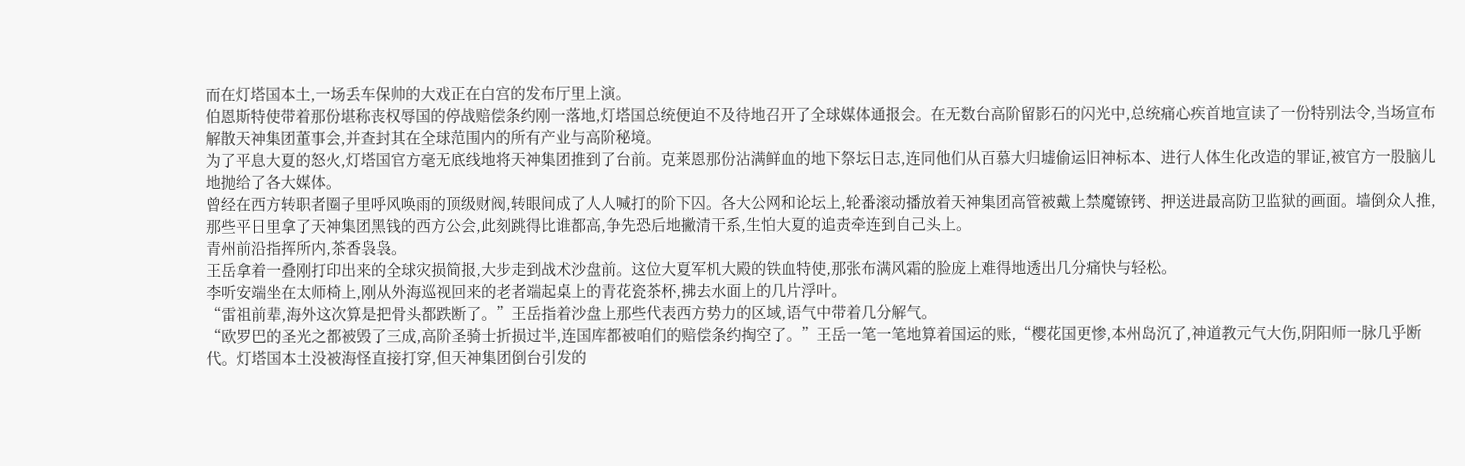而在灯塔国本土,一场丢车保帅的大戏正在白宫的发布厅里上演。
伯恩斯特使带着那份堪称丧权辱国的停战赔偿条约刚一落地,灯塔国总统便迫不及待地召开了全球媒体通报会。在无数台高阶留影石的闪光中,总统痛心疾首地宣读了一份特别法令,当场宣布解散天神集团董事会,并查封其在全球范围内的所有产业与高阶秘境。
为了平息大夏的怒火,灯塔国官方毫无底线地将天神集团推到了台前。克莱恩那份沾满鲜血的地下祭坛日志,连同他们从百慕大归墟偷运旧神标本、进行人体生化改造的罪证,被官方一股脑儿地抛给了各大媒体。
曾经在西方转职者圈子里呼风唤雨的顶级财阀,转眼间成了人人喊打的阶下囚。各大公网和论坛上,轮番滚动播放着天神集团高管被戴上禁魔镣铐、押送进最高防卫监狱的画面。墙倒众人推,那些平日里拿了天神集团黑钱的西方公会,此刻跳得比谁都高,争先恐后地撇清干系,生怕大夏的追责牵连到自己头上。
青州前沿指挥所内,茶香袅袅。
王岳拿着一叠刚打印出来的全球灾损简报,大步走到战术沙盘前。这位大夏军机大殿的铁血特使,那张布满风霜的脸庞上难得地透出几分痛快与轻松。
李听安端坐在太师椅上,刚从外海巡视回来的老者端起桌上的青花瓷茶杯,拂去水面上的几片浮叶。
“雷祖前辈,海外这次算是把骨头都跌断了。”王岳指着沙盘上那些代表西方势力的区域,语气中带着几分解气。
“欧罗巴的圣光之都被毁了三成,高阶圣骑士折损过半,连国库都被咱们的赔偿条约掏空了。”王岳一笔一笔地算着国运的账,“樱花国更惨,本州岛沉了,神道教元气大伤,阴阳师一脉几乎断代。灯塔国本土没被海怪直接打穿,但天神集团倒台引发的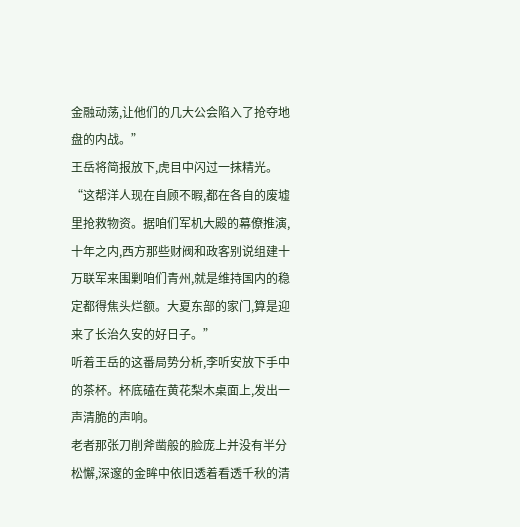金融动荡,让他们的几大公会陷入了抢夺地盘的内战。”
王岳将简报放下,虎目中闪过一抹精光。
“这帮洋人现在自顾不暇,都在各自的废墟里抢救物资。据咱们军机大殿的幕僚推演,十年之内,西方那些财阀和政客别说组建十万联军来围剿咱们青州,就是维持国内的稳定都得焦头烂额。大夏东部的家门,算是迎来了长治久安的好日子。”
听着王岳的这番局势分析,李听安放下手中的茶杯。杯底磕在黄花梨木桌面上,发出一声清脆的声响。
老者那张刀削斧凿般的脸庞上并没有半分松懈,深邃的金眸中依旧透着看透千秋的清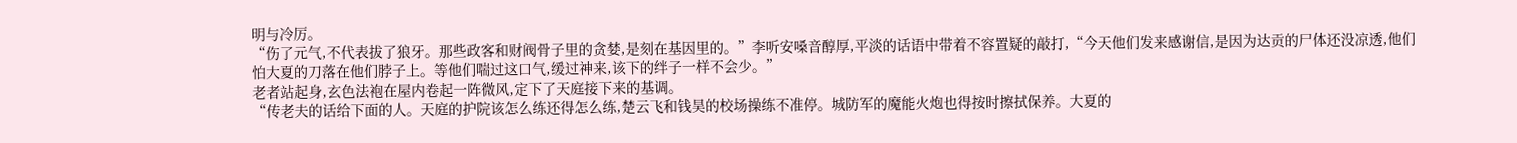明与冷厉。
“伤了元气,不代表拔了狼牙。那些政客和财阀骨子里的贪婪,是刻在基因里的。”李听安嗓音醇厚,平淡的话语中带着不容置疑的敲打,“今天他们发来感谢信,是因为达贡的尸体还没凉透,他们怕大夏的刀落在他们脖子上。等他们喘过这口气,缓过神来,该下的绊子一样不会少。”
老者站起身,玄色法袍在屋内卷起一阵微风,定下了天庭接下来的基调。
“传老夫的话给下面的人。天庭的护院该怎么练还得怎么练,楚云飞和钱昊的校场操练不准停。城防军的魔能火炮也得按时擦拭保养。大夏的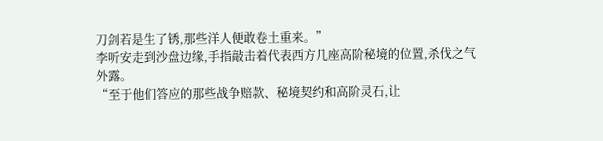刀剑若是生了锈,那些洋人便敢卷土重来。”
李听安走到沙盘边缘,手指敲击着代表西方几座高阶秘境的位置,杀伐之气外露。
“至于他们答应的那些战争赔款、秘境契约和高阶灵石,让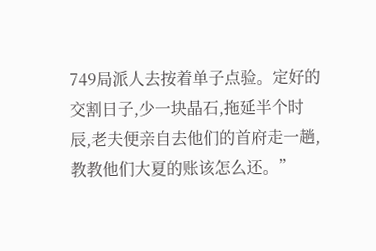749局派人去按着单子点验。定好的交割日子,少一块晶石,拖延半个时辰,老夫便亲自去他们的首府走一趟,教教他们大夏的账该怎么还。”